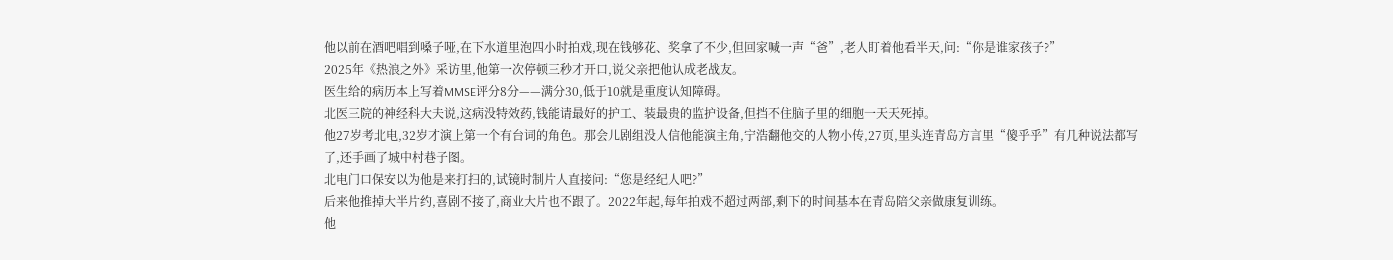他以前在酒吧唱到嗓子哑,在下水道里泡四小时拍戏,现在钱够花、奖拿了不少,但回家喊一声“爸”,老人盯着他看半天,问:“你是谁家孩子?”
2025年《热浪之外》采访里,他第一次停顿三秒才开口,说父亲把他认成老战友。
医生给的病历本上写着MMSE评分8分——满分30,低于10就是重度认知障碍。
北医三院的神经科大夫说,这病没特效药,钱能请最好的护工、装最贵的监护设备,但挡不住脑子里的细胞一天天死掉。
他27岁考北电,32岁才演上第一个有台词的角色。那会儿剧组没人信他能演主角,宁浩翻他交的人物小传,27页,里头连青岛方言里“傻乎乎”有几种说法都写了,还手画了城中村巷子图。
北电门口保安以为他是来打扫的,试镜时制片人直接问:“您是经纪人吧?”
后来他推掉大半片约,喜剧不接了,商业大片也不跟了。2022年起,每年拍戏不超过两部,剩下的时间基本在青岛陪父亲做康复训练。
他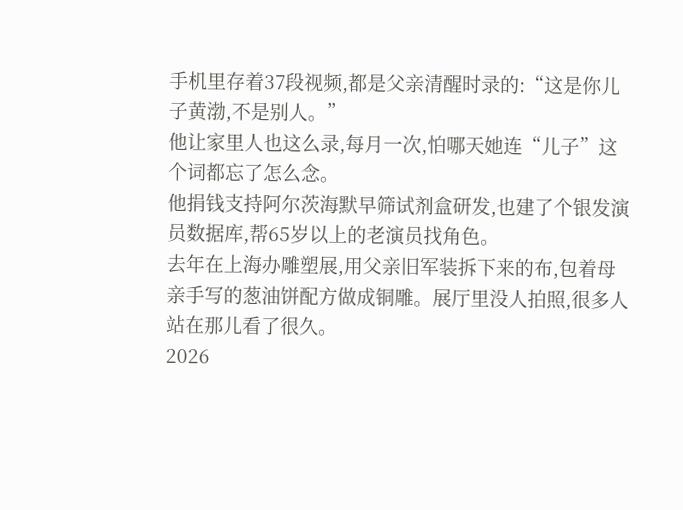手机里存着37段视频,都是父亲清醒时录的:“这是你儿子黄渤,不是别人。”
他让家里人也这么录,每月一次,怕哪天她连“儿子”这个词都忘了怎么念。
他捐钱支持阿尔茨海默早筛试剂盒研发,也建了个银发演员数据库,帮65岁以上的老演员找角色。
去年在上海办雕塑展,用父亲旧军装拆下来的布,包着母亲手写的葱油饼配方做成铜雕。展厅里没人拍照,很多人站在那儿看了很久。
2026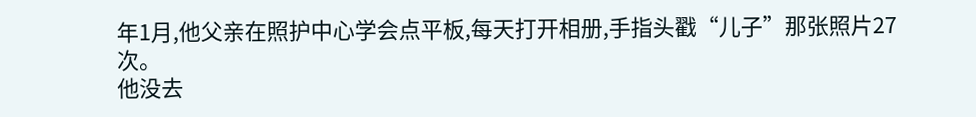年1月,他父亲在照护中心学会点平板,每天打开相册,手指头戳“儿子”那张照片27次。
他没去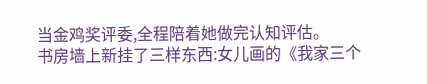当金鸡奖评委,全程陪着她做完认知评估。
书房墙上新挂了三样东西:女儿画的《我家三个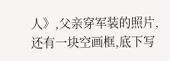人》,父亲穿军装的照片,还有一块空画框,底下写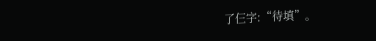了仨字:“待填”。